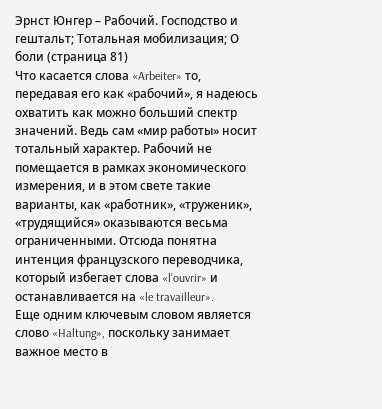Эрнст Юнгер – Рабочий. Господство и гештальт; Тотальная мобилизация; О боли (страница 81)
Что касается слова «Arbeiter» то, передавая его как «рабочий», я надеюсь охватить как можно больший спектр значений. Ведь сам «мир работы» носит тотальный характер. Рабочий не помещается в рамках экономического измерения, и в этом свете такие варианты, как «работник», «труженик», «трудящийся» оказываются весьма ограниченными. Отсюда понятна интенция французского переводчика, который избегает слова «l’ouvrir» и останавливается на «le travailleur».
Еще одним ключевым словом является слово «Haltung», поскольку занимает важное место в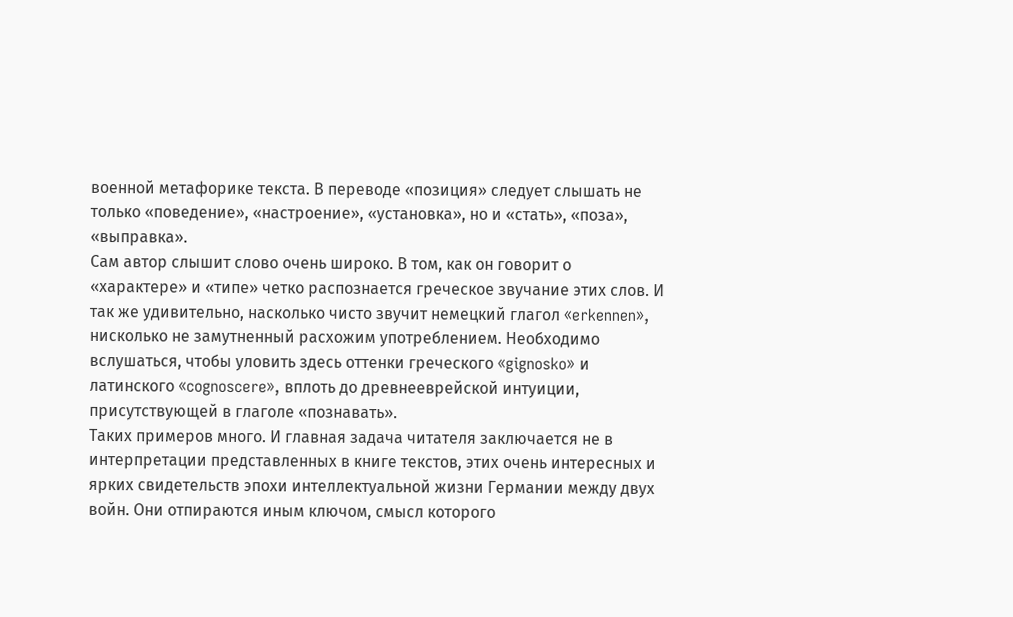военной метафорике текста. В переводе «позиция» следует слышать не только «поведение», «настроение», «установка», но и «стать», «поза», «выправка».
Сам автор слышит слово очень широко. В том, как он говорит о «характере» и «типе» четко распознается греческое звучание этих слов. И так же удивительно, насколько чисто звучит немецкий глагол «erkennen», нисколько не замутненный расхожим употреблением. Необходимо вслушаться, чтобы уловить здесь оттенки греческого «gignosko» и латинского «cognoscere», вплоть до древнееврейской интуиции, присутствующей в глаголе «познавать».
Таких примеров много. И главная задача читателя заключается не в интерпретации представленных в книге текстов, этих очень интересных и ярких свидетельств эпохи интеллектуальной жизни Германии между двух войн. Они отпираются иным ключом, смысл которого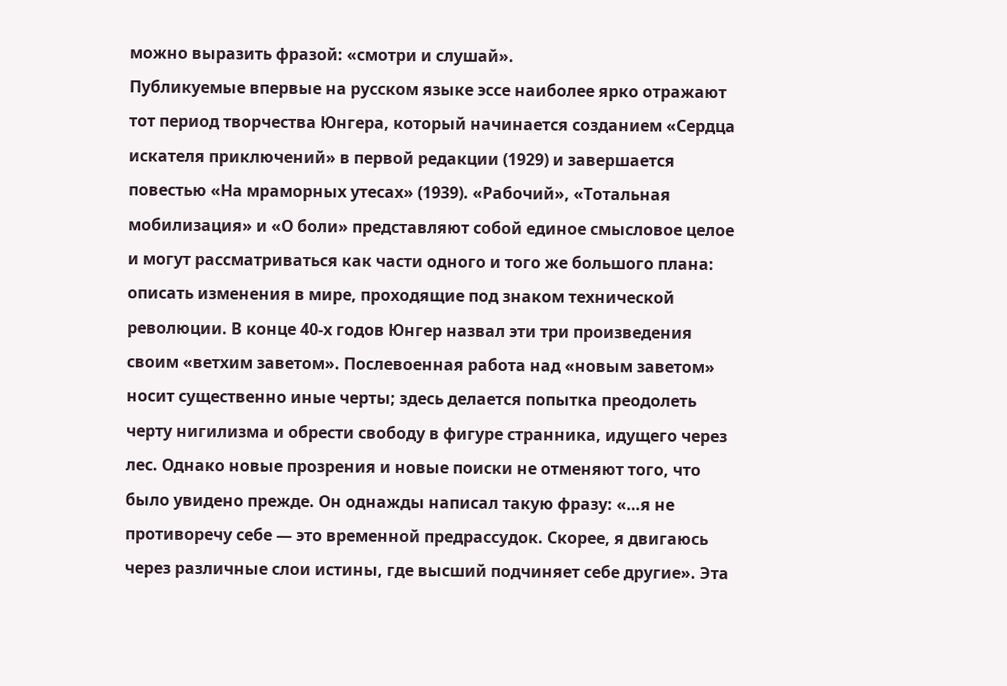можно выразить фразой: «смотри и слушай».
Публикуемые впервые на русском языке эссе наиболее ярко отражают тот период творчества Юнгера, который начинается созданием «Сердца искателя приключений» в первой редакции (1929) и завершается повестью «На мраморных утесах» (1939). «Рабочий», «Тотальная мобилизация» и «О боли» представляют собой единое смысловое целое и могут рассматриваться как части одного и того же большого плана: описать изменения в мире, проходящие под знаком технической революции. В конце 40-х годов Юнгер назвал эти три произведения своим «ветхим заветом». Послевоенная работа над «новым заветом» носит существенно иные черты; здесь делается попытка преодолеть черту нигилизма и обрести свободу в фигуре странника, идущего через лес. Однако новые прозрения и новые поиски не отменяют того, что было увидено прежде. Он однажды написал такую фразу: «…я не противоречу себе — это временной предрассудок. Скорее, я двигаюсь через различные слои истины, где высший подчиняет себе другие». Эта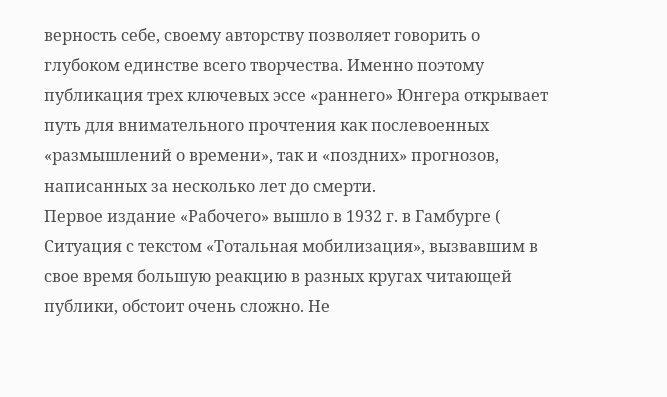верность себе, своему авторству позволяет говорить о глубоком единстве всего творчества. Именно поэтому публикация трех ключевых эссе «раннего» Юнгера открывает путь для внимательного прочтения как послевоенных «размышлений о времени», так и «поздних» прогнозов, написанных за несколько лет до смерти.
Первое издание «Рабочего» вышло в 1932 г. в Гамбурге (
Ситуация с текстом «Тотальная мобилизация», вызвавшим в свое время большую реакцию в разных кругах читающей публики, обстоит очень сложно. Не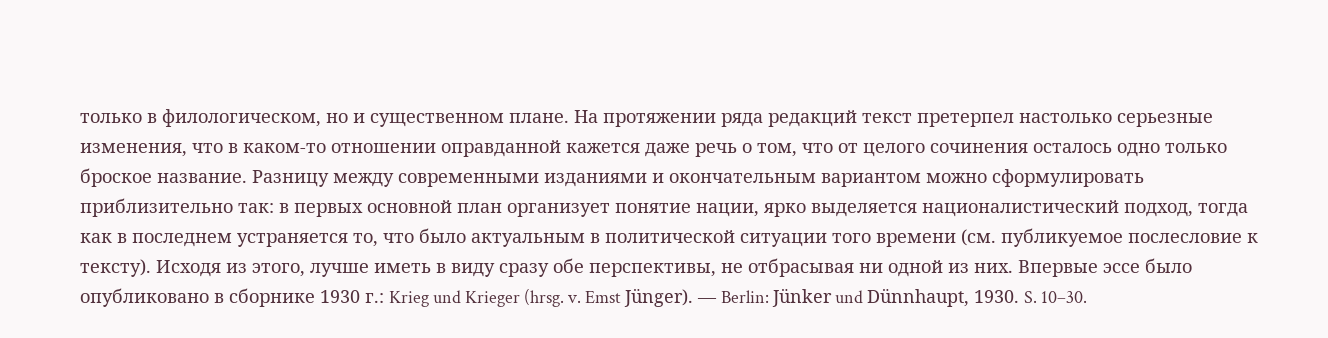только в филологическом, но и существенном плане. На протяжении ряда редакций текст претерпел настолько серьезные изменения, что в каком-то отношении оправданной кажется даже речь о том, что от целого сочинения осталось одно только броское название. Разницу между современными изданиями и окончательным вариантом можно сформулировать приблизительно так: в первых основной план организует понятие нации, ярко выделяется националистический подход, тогда как в последнем устраняется то, что было актуальным в политической ситуации того времени (см. публикуемое послесловие к тексту). Исходя из этого, лучше иметь в виду сразу обе перспективы, не отбрасывая ни одной из них. Впервые эссе было опубликовано в сборнике 1930 г.: Krieg und Krieger (hrsg. v. Emst Jünger). — Berlin: Jünker und Dünnhaupt, 1930. S. 10–30.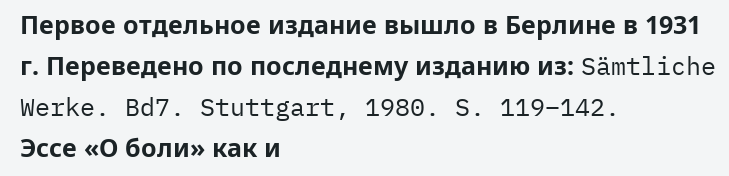Первое отдельное издание вышло в Берлине в 1931 г. Переведено по последнему изданию из: Sämtliche Werke. Bd7. Stuttgart, 1980. S. 119–142.
Эссе «О боли» как и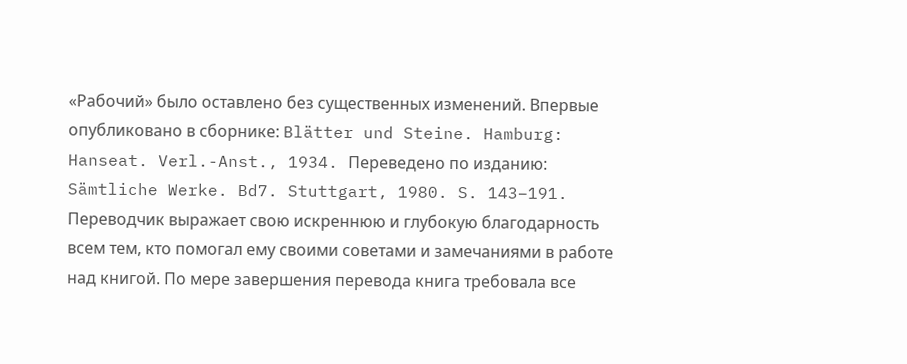«Рабочий» было оставлено без существенных изменений. Впервые опубликовано в сборнике: Blätter und Steine. Hamburg: Hanseat. Verl.-Anst., 1934. Переведено по изданию: Sämtliche Werke. Bd7. Stuttgart, 1980. S. 143–191.
Переводчик выражает свою искреннюю и глубокую благодарность всем тем, кто помогал ему своими советами и замечаниями в работе над книгой. По мере завершения перевода книга требовала все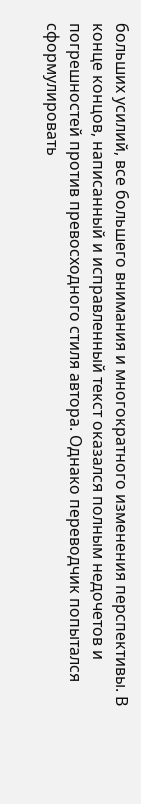больших усилий, все большего внимания и многократного изменения перспективы. В конце концов, написанный и исправленный текст оказался полным недочетов и погрешностей против превосходного стиля автора. Однако переводчик попытался сформулировать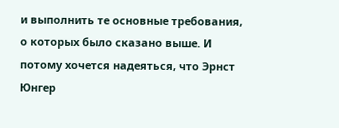и выполнить те основные требования, о которых было сказано выше. И потому хочется надеяться, что Эрнст Юнгер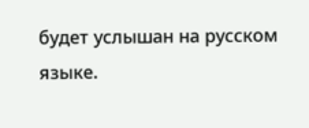будет услышан на русском языке.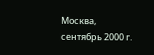Москва,
сентябрь 2000 г.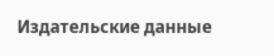Издательские данные